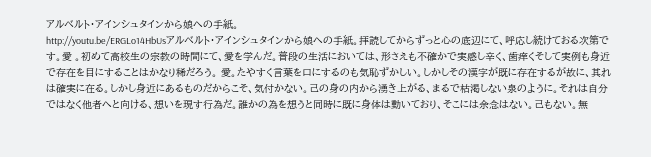アルベルト・アインシュタインから娘への手紙。
http://youtu.be/ERGLo14HbUsアルベルト・アインシュタインから娘への手紙。拝読してからずっと心の底辺にて、呼応し続けておる次第です。愛 。初めて高校生の宗教の時間にて、愛を学んだ。普段の生活においては、形さえも不確かで実感し辛く、歯痒くそして実例も身近で存在を目にすることはかなり稀だろう。 愛。たやすく言葉を口にするのも気恥ずかしい。しかしその漢字が既に存在するが故に、其れは確実に在る。しかし身近にあるものだからこそ、気付かない。己の身の内から湧き上がる、まるで枯渇しない泉のように。それは自分ではなく他者へと向ける、想いを現す行為だ。誰かの為を想うと同時に既に身体は動いており、そこには余念はない。己もない。無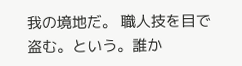我の境地だ。 職人技を目で盗む。という。誰か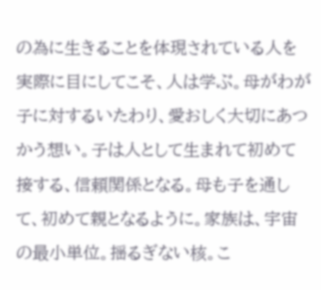の為に生きることを体現されている人を実際に目にしてこそ、人は学ぶ。母がわが子に対するいたわり、愛おしく大切にあつかう想い。子は人として生まれて初めて接する、信頼関係となる。母も子を通して、初めて親となるように。家族は、宇宙の最小単位。揺るぎない核。こ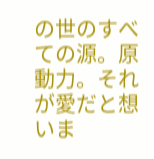の世のすべての源。原動力。それが愛だと想いま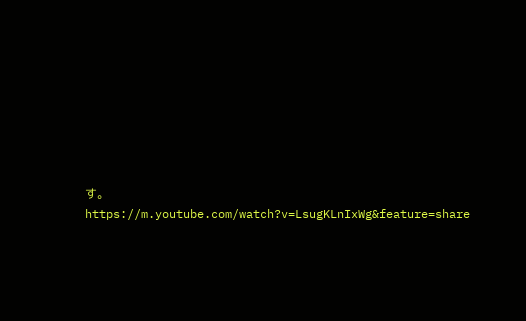す。https://m.youtube.com/watch?v=LsugKLnIxWg&feature=share